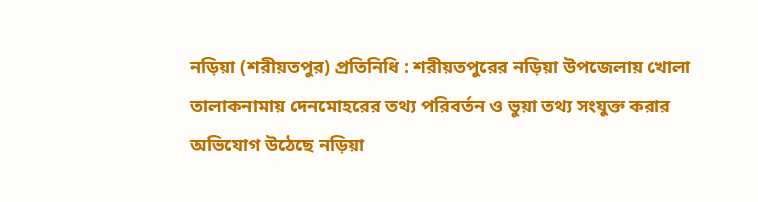নড়িয়া (শরীয়তপুর) প্রতিনিধি : শরীয়তপুরের নড়িয়া উপজেলায় খোলা তালাকনামায় দেনমোহরের তথ্য পরিবর্তন ও ভুয়া তথ্য সংযুক্ত করার অভিযোগ উঠেছে নড়িয়া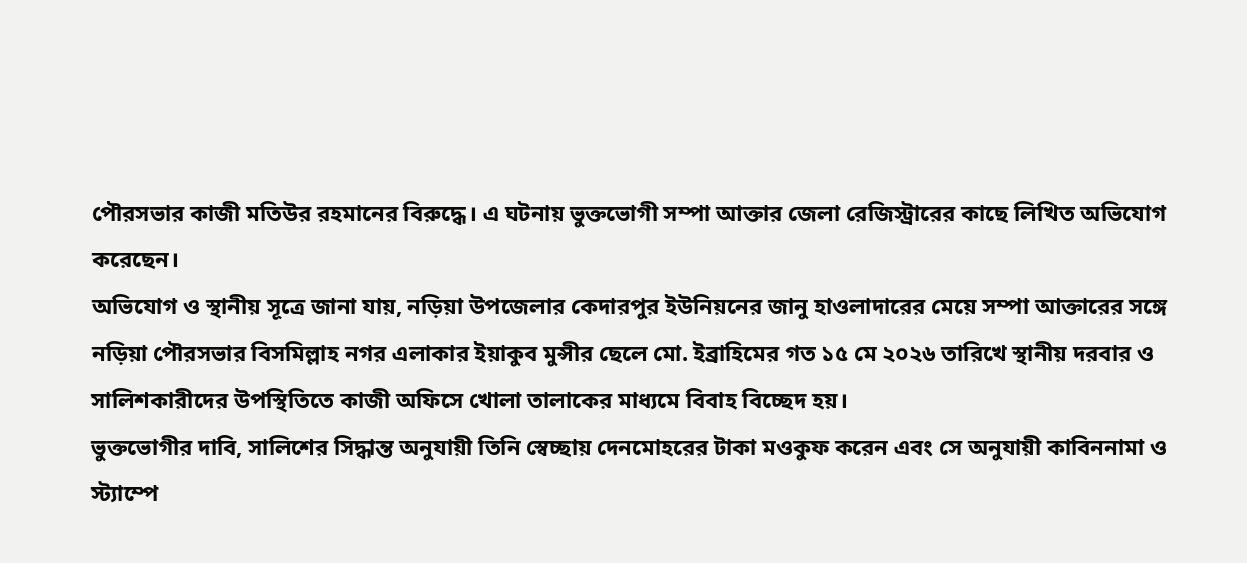পৌরসভার কাজী মতিউর রহমানের বিরুদ্ধে। এ ঘটনায় ভুক্তভোগী সম্পা আক্তার জেলা রেজিস্ট্রারের কাছে লিখিত অভিযোগ করেছেন।
অভিযোগ ও স্থানীয় সূত্রে জানা যায়, নড়িয়া উপজেলার কেদারপুর ইউনিয়নের জানু হাওলাদারের মেয়ে সম্পা আক্তারের সঙ্গে নড়িয়া পৌরসভার বিসমিল্লাহ নগর এলাকার ইয়াকুব মুন্সীর ছেলে মো. ইব্রাহিমের গত ১৫ মে ২০২৬ তারিখে স্থানীয় দরবার ও সালিশকারীদের উপস্থিতিতে কাজী অফিসে খোলা তালাকের মাধ্যমে বিবাহ বিচ্ছেদ হয়।
ভুক্তভোগীর দাবি, সালিশের সিদ্ধান্ত অনুযায়ী তিনি স্বেচ্ছায় দেনমোহরের টাকা মওকুফ করেন এবং সে অনুযায়ী কাবিননামা ও স্ট্যাম্পে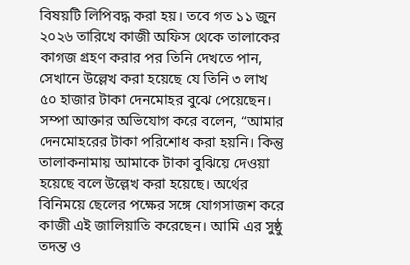বিষয়টি লিপিবদ্ধ করা হয়। তবে গত ১১ জুন ২০২৬ তারিখে কাজী অফিস থেকে তালাকের কাগজ গ্রহণ করার পর তিনি দেখতে পান, সেখানে উল্লেখ করা হয়েছে যে তিনি ৩ লাখ ৫০ হাজার টাকা দেনমোহর বুঝে পেয়েছেন।
সম্পা আক্তার অভিযোগ করে বলেন, “আমার দেনমোহরের টাকা পরিশোধ করা হয়নি। কিন্তু তালাকনামায় আমাকে টাকা বুঝিয়ে দেওয়া হয়েছে বলে উল্লেখ করা হয়েছে। অর্থের বিনিময়ে ছেলের পক্ষের সঙ্গে যোগসাজশ করে কাজী এই জালিয়াতি করেছেন। আমি এর সুষ্ঠু তদন্ত ও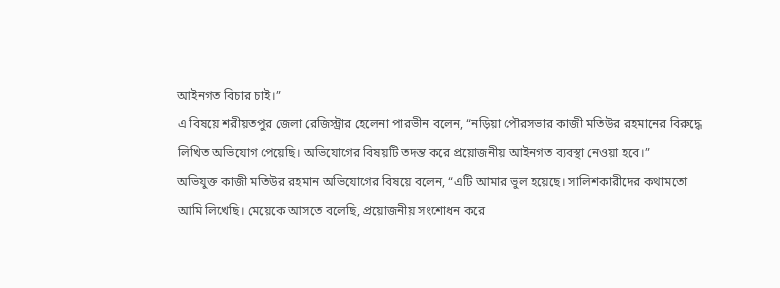আইনগত বিচার চাই।”
এ বিষয়ে শরীয়তপুর জেলা রেজিস্ট্রার হেলেনা পারভীন বলেন, “নড়িয়া পৌরসভার কাজী মতিউর রহমানের বিরুদ্ধে লিখিত অভিযোগ পেয়েছি। অভিযোগের বিষয়টি তদন্ত করে প্রয়োজনীয় আইনগত ব্যবস্থা নেওয়া হবে।”
অভিযুক্ত কাজী মতিউর রহমান অভিযোগের বিষয়ে বলেন, “এটি আমার ভুল হয়েছে। সালিশকারীদের কথামতো আমি লিখেছি। মেয়েকে আসতে বলেছি, প্রয়োজনীয় সংশোধন করে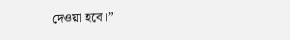দেওয়া হবে।”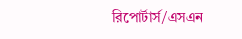রিপোর্টার্স/এসএন